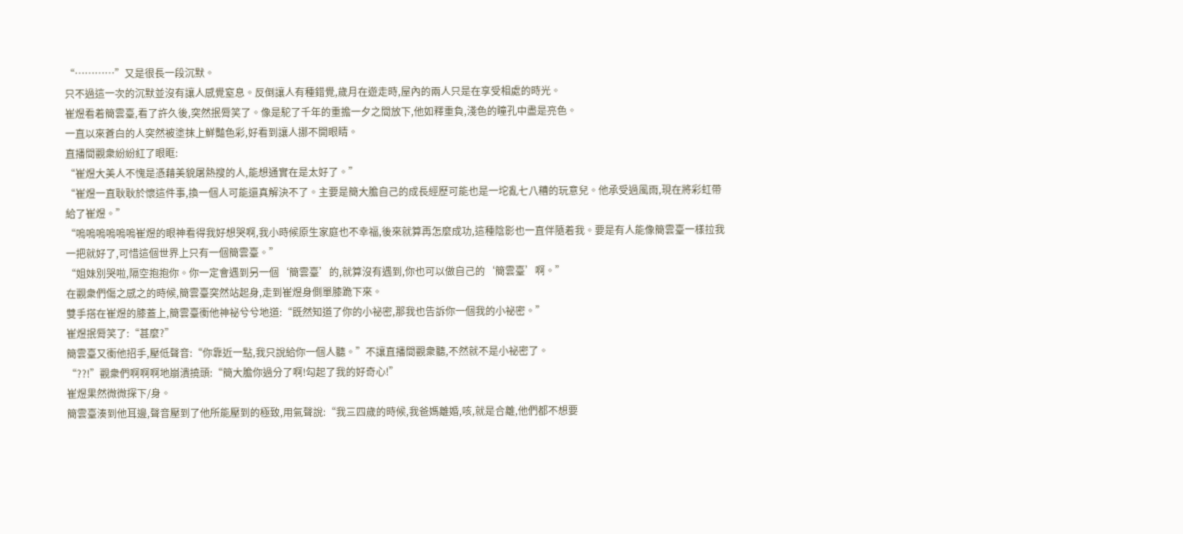“…………”又是很長一段沉默。
只不過這一次的沉默並沒有讓人感覺窒息。反倒讓人有種錯覺,歲月在遊走時,屋內的兩人只是在享受相處的時光。
崔煜看着簡雲臺,看了許久後,突然抿脣笑了。像是駝了千年的重擔一夕之間放下,他如釋重負,淺色的瞳孔中盡是亮色。
一直以來蒼白的人突然被塗抹上鮮豔色彩,好看到讓人挪不開眼睛。
直播間觀衆紛紛紅了眼眶:
“崔煜大美人不愧是憑藉美貌屠熱搜的人,能想通實在是太好了。”
“崔煜一直耿耿於懷這件事,換一個人可能還真解決不了。主要是簡大膽自己的成長經歷可能也是一坨亂七八糟的玩意兒。他承受過風雨,現在將彩虹帶給了崔煜。”
“嗚嗚嗚嗚嗚嗚崔煜的眼神看得我好想哭啊,我小時候原生家庭也不幸福,後來就算再怎麼成功,這種陰影也一直伴隨着我。要是有人能像簡雲臺一樣拉我一把就好了,可惜這個世界上只有一個簡雲臺。”
“姐妹別哭啦,隔空抱抱你。你一定會遇到另一個‘簡雲臺’的,就算沒有遇到,你也可以做自己的‘簡雲臺’啊。”
在觀衆們傷之感之的時候,簡雲臺突然站起身,走到崔煜身側單膝跪下來。
雙手搭在崔煜的膝蓋上,簡雲臺衝他神祕兮兮地道:“既然知道了你的小祕密,那我也告訴你一個我的小祕密。”
崔煜抿脣笑了:“甚麼?”
簡雲臺又衝他招手,壓低聲音:“你靠近一點,我只說給你一個人聽。”不讓直播間觀衆聽,不然就不是小祕密了。
“??!”觀衆們啊啊啊地崩潰撓頭:“簡大膽你過分了啊!勾起了我的好奇心!”
崔煜果然微微探下/身。
簡雲臺湊到他耳邊,聲音壓到了他所能壓到的極致,用氣聲說:“我三四歲的時候,我爸媽離婚,咳,就是合離,他們都不想要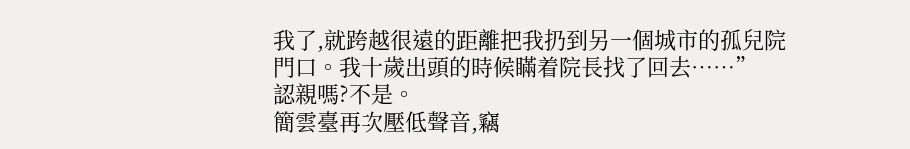我了,就跨越很遠的距離把我扔到另一個城市的孤兒院門口。我十歲出頭的時候瞞着院長找了回去……”
認親嗎?不是。
簡雲臺再次壓低聲音,竊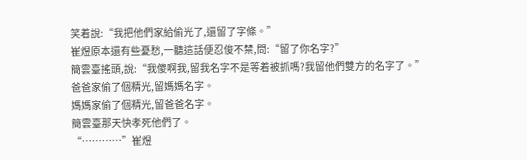笑着說:“我把他們家給偷光了,還留了字條。”
崔煜原本還有些憂愁,一聽這話便忍俊不禁,問:“留了你名字?”
簡雲臺搖頭,說:“我傻啊我,留我名字不是等着被抓嗎?我留他們雙方的名字了。”
爸爸家偷了個精光,留媽媽名字。
媽媽家偷了個精光,留爸爸名字。
簡雲臺那天快孝死他們了。
“…………”崔煜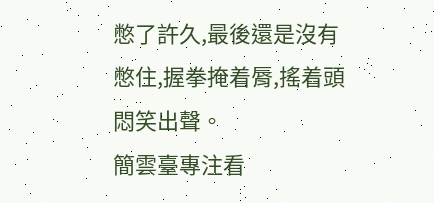憋了許久,最後還是沒有憋住,握拳掩着脣,搖着頭悶笑出聲。
簡雲臺專注看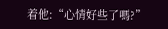着他:“心情好些了嗎?”